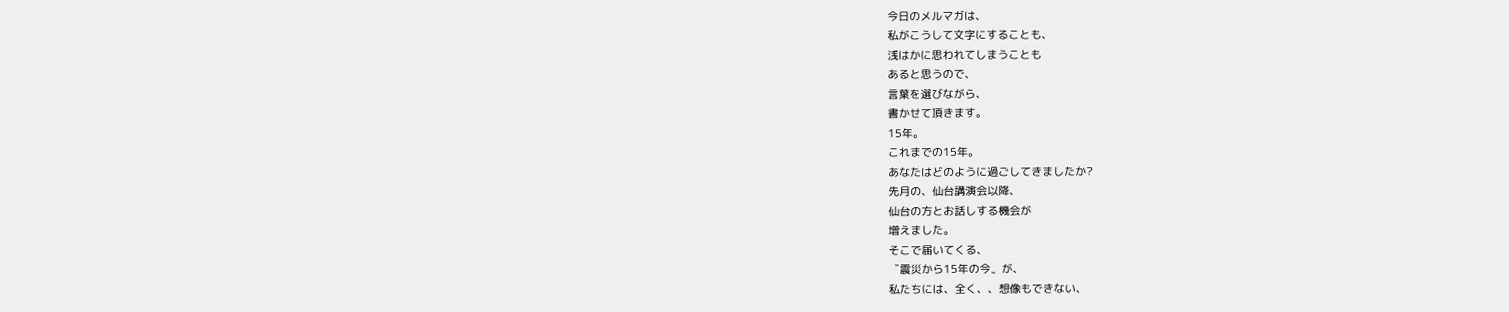今日のメルマガは、
私がこうして文字にすることも、
浅はかに思われてしまうことも
あると思うので、
言葉を選びながら、
書かせて頂きます。
15年。
これまでの15年。
あなたはどのように過ごしてきましたか?
先月の、仙台講演会以降、
仙台の方とお話しする機会が
増えました。
そこで届いてくる、
〝震災から15年の今〟が、
私たちには、全く、、想像もできない、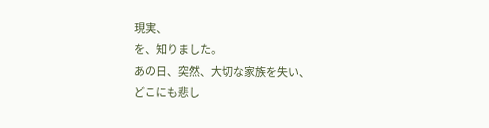現実、
を、知りました。
あの日、突然、大切な家族を失い、
どこにも悲し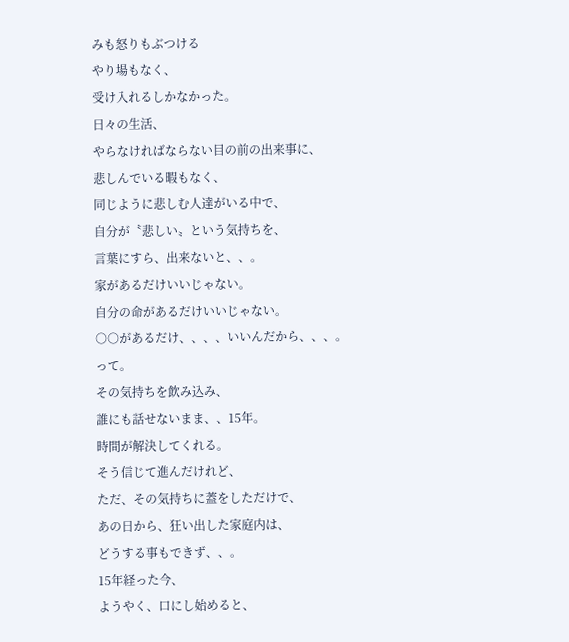みも怒りもぶつける
やり場もなく、
受け入れるしかなかった。
日々の生活、
やらなければならない目の前の出来事に、
悲しんでいる暇もなく、
同じように悲しむ人達がいる中で、
自分が〝悲しい〟という気持ちを、
言葉にすら、出来ないと、、。
家があるだけいいじゃない。
自分の命があるだけいいじゃない。
○○があるだけ、、、、いいんだから、、、。
って。
その気持ちを飲み込み、
誰にも話せないまま、、15年。
時間が解決してくれる。
そう信じて進んだけれど、
ただ、その気持ちに蓋をしただけで、
あの日から、狂い出した家庭内は、
どうする事もできず、、。
15年経った今、
ようやく、口にし始めると、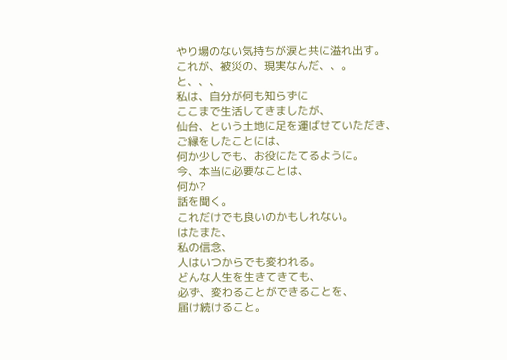やり場のない気持ちが涙と共に溢れ出す。
これが、被災の、現実なんだ、、。
と、、、
私は、自分が何も知らずに
ここまで生活してきましたが、
仙台、という土地に足を運ばせていただき、
ご縁をしたことには、
何か少しでも、お役にたてるように。
今、本当に必要なことは、
何か?
話を聞く。
これだけでも良いのかもしれない。
はたまた、
私の信念、
人はいつからでも変われる。
どんな人生を生きてきても、
必ず、変わることができることを、
届け続けること。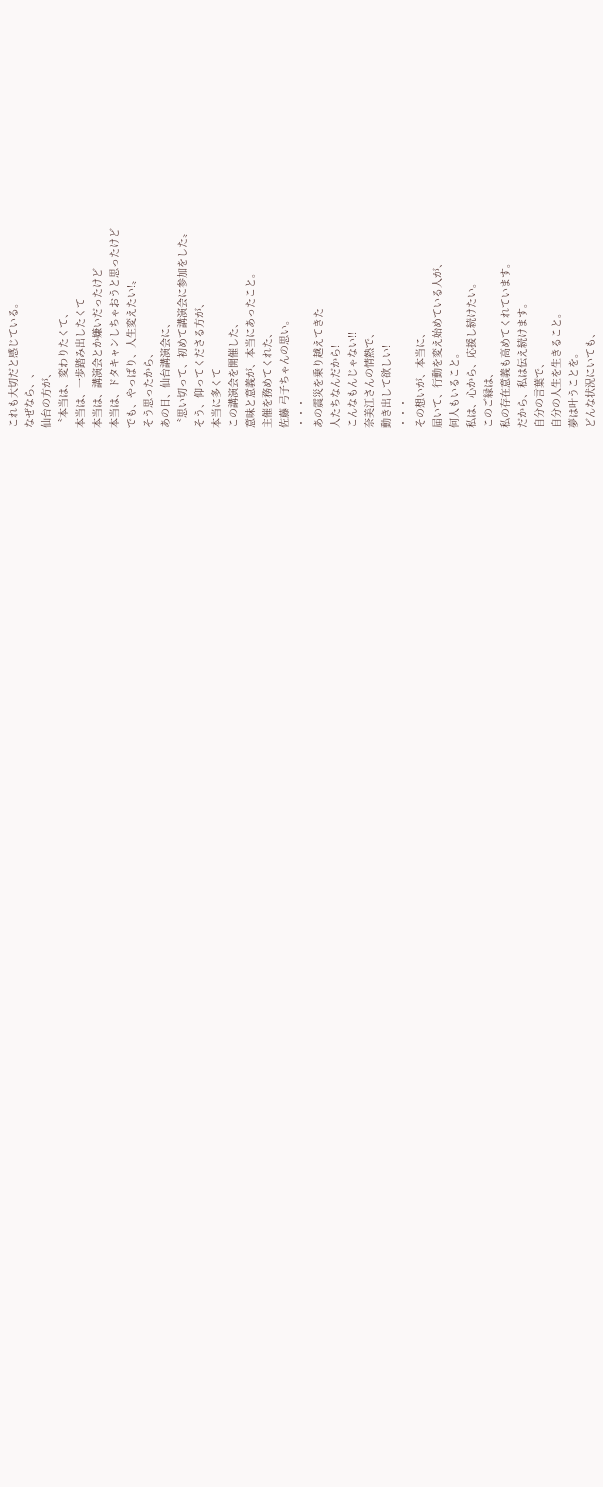これも大切だと感じている。
なぜなら、、
仙台の方が、
〝本当は、変わりたくて、
本当は、一歩踏み出したくて
本当は、講演会とか嫌いだったけど
本当は、ドタキャンしちゃおうと思ったけど
でも、やっぱり、人生変えたい!〟
そう思ったから、
あの日、仙台講演会に、
〝思い切って、初めて講演会に参加をした〟
そう、仰ってくださる方が、
本当に多くて
この講演会を開催した、
意味と意義が、本当にあったこと。
主催を務めてくれた、
佐藤 弓子ちゃんの思い。
・・・
あの震災を乗り越えてきた
人たちなんだから!
こんなもんじゃない!!
奈美江さんの情熱で、
動き出して欲しい!
・・・
その想いが、本当に、
届いて、行動を変え始めている人が、
何人もいること。
私は、心から、応援し続けたい。
このご縁は、
私の存在意義も高めてくれています。
だから、私は伝え続けます。
自分の言葉で、
自分の人生を生きること。
夢は叶うことを。
どんな状況にいても、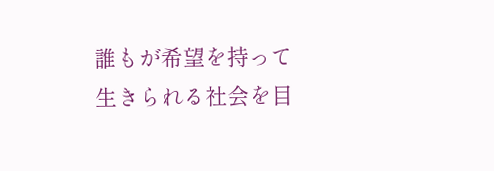誰もが希望を持って
生きられる社会を目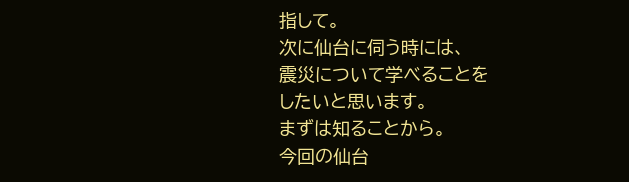指して。
次に仙台に伺う時には、
震災について学べることを
したいと思います。
まずは知ることから。
今回の仙台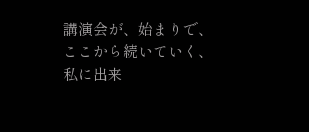講演会が、始まりで、
ここから続いていく、
私に出来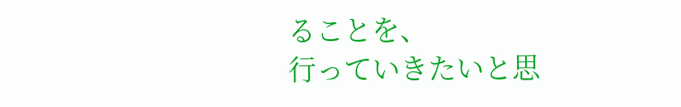ることを、
行っていきたいと思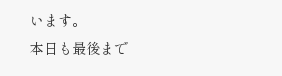います。
本日も最後まで